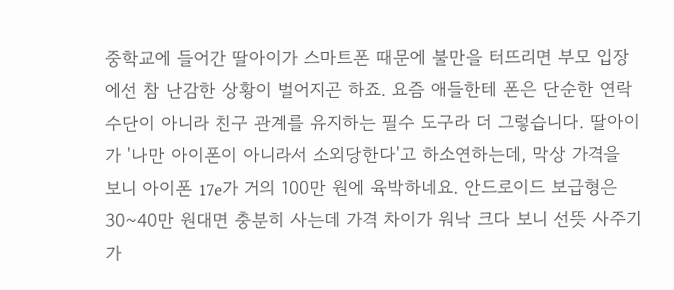중학교에 들어간 딸아이가 스마트폰 때문에 불만을 터뜨리면 부모 입장에선 참 난감한 상황이 벌어지곤 하죠. 요즘 애들한테 폰은 단순한 연락 수단이 아니라 친구 관계를 유지하는 필수 도구라 더 그렇습니다. 딸아이가 '나만 아이폰이 아니라서 소외당한다'고 하소연하는데, 막상 가격을 보니 아이폰 17e가 거의 100만 원에 육박하네요. 안드로이드 보급형은 30~40만 원대면 충분히 사는데 가격 차이가 워낙 크다 보니 선뜻 사주기가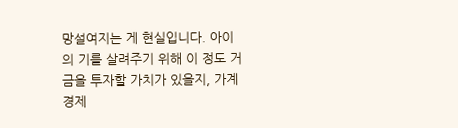망설여지는 게 현실입니다. 아이의 기를 살려주기 위해 이 정도 거금을 투자할 가치가 있을지, 가계 경제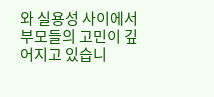와 실용성 사이에서 부모들의 고민이 깊어지고 있습니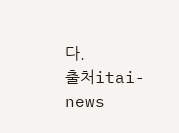다.
출처itai-news